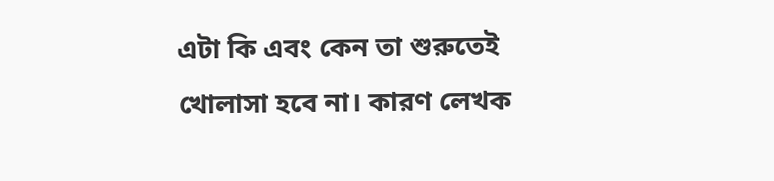এটা কি এবং কেন তা শুরুতেই খোলাসা হবে না। কারণ লেখক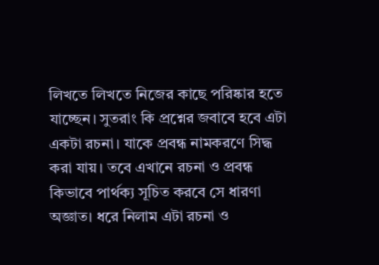লিখতে লিখতে নিজের কাছে পরিষ্কার হতে যাচ্ছেন। সুতরাং কি প্রশ্নের জবাবে হবে এটা একটা রচনা। যাকে প্রবন্ধ নামকরণে সিদ্ধ করা যায়। তবে এখানে রচনা ও প্রবন্ধ কিভাবে পার্থক্য সূচিত করবে সে ধারণা অজ্ঞাত। ধরে নিলাম এটা রচনা ও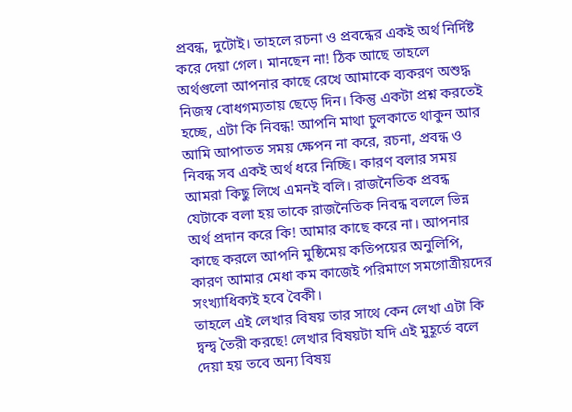প্রবন্ধ, দুটোই। তাহলে রচনা ও প্রবন্ধের একই অর্থ নির্দিষ্ট করে দেয়া গেল। মানছেন না! ঠিক আছে তাহলে অর্থগুলো আপনার কাছে রেখে আমাকে ব্যকরণ অশুদ্ধ নিজস্ব বোধগম্যতায় ছেড়ে দিন। কিন্তু একটা প্রশ্ন করতেই হচ্ছে, এটা কি নিবন্ধ! আপনি মাথা চুলকাতে থাকুন আর আমি আপাতত সময় ক্ষেপন না করে, রচনা, প্রবন্ধ ও নিবন্ধ সব একই অর্থ ধরে নিচ্ছি। কারণ বলার সময় আমরা কিছু লিখে এমনই বলি। রাজনৈতিক প্রবন্ধ যেটাকে বলা হয় তাকে রাজনৈতিক নিবন্ধ বললে ভিন্ন অর্থ প্রদান করে কি! আমার কাছে করে না। আপনার কাছে করলে আপনি মুষ্ঠিমেয় কতিপয়ের অনুলিপি, কারণ আমার মেধা কম কাজেই পরিমাণে সমগোত্রীয়দের সংখ্যাধিক্যই হবে বৈকী।
তাহলে এই লেখার বিষয় তার সাথে কেন লেখা এটা কি দ্বন্দ্ব তৈরী করছে! লেখার বিষয়টা যদি এই মুহূর্তে বলে দেয়া হয় তবে অন্য বিষয়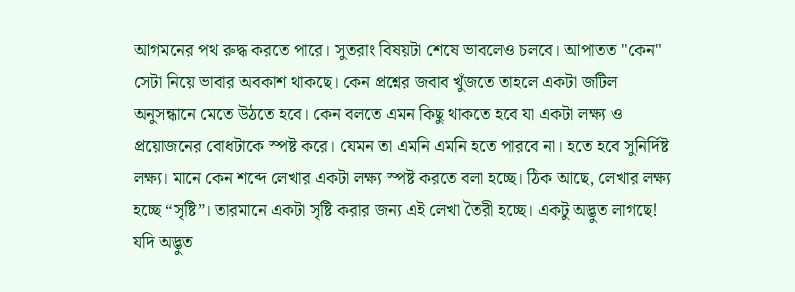আগমনের পথ রুদ্ধ করতে পারে। সুতরাং বিষয়টা শেষে ভাবলেও চলবে। আপাতত "কেন" সেটা নিয়ে ভাবার অবকাশ থাকছে। কেন প্রশ্নের জবাব খুঁজতে তাহলে একটা জটিল অনুসন্ধানে মেতে উঠতে হবে। কেন বলতে এমন কিছু থাকতে হবে যা একটা লক্ষ্য ও প্রয়োজনের বোধটাকে স্পষ্ট করে। যেমন তা এমনি এমনি হতে পারবে না। হতে হবে সুনির্দিষ্ট লক্ষ্য। মানে কেন শব্দে লেখার একটা লক্ষ্য স্পষ্ট করতে বলা হচ্ছে। ঠিক আছে, লেখার লক্ষ্য হচ্ছে “সৃষ্টি”। তারমানে একটা সৃষ্টি করার জন্য এই লেখা তৈরী হচ্ছে। একটু অদ্ভুত লাগছে! যদি অদ্ভুত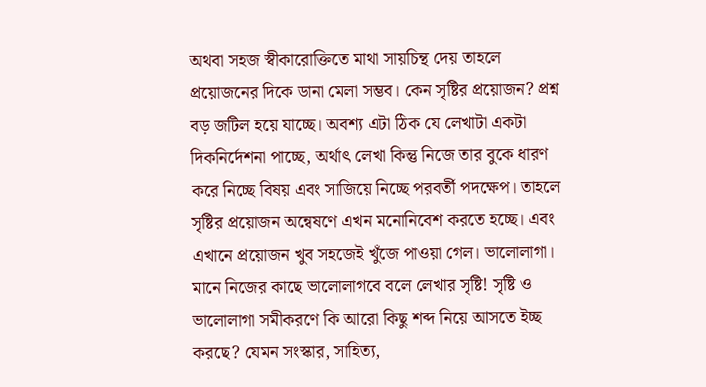অথবা সহজ স্বীকারোক্তিতে মাথা সায়চিন্থ দেয় তাহলে প্রয়োজনের দিকে ডানা মেলা সম্ভব। কেন সৃষ্টির প্রয়োজন? প্রশ্ন বড় জটিল হয়ে যাচ্ছে। অবশ্য এটা ঠিক যে লেখাটা একটা দিকনির্দেশনা পাচ্ছে, অর্থাৎ লেখা কিন্তু নিজে তার বুকে ধারণ করে নিচ্ছে বিষয় এবং সাজিয়ে নিচ্ছে পরবর্তী পদক্ষেপ। তাহলে সৃষ্টির প্রয়োজন অন্বেষণে এখন মনোনিবেশ করতে হচ্ছে। এবং এখানে প্রয়োজন খুব সহজেই খুঁজে পাওয়া গেল। ভালোলাগা। মানে নিজের কাছে ভালোলাগবে বলে লেখার সৃষ্টি! সৃষ্টি ও ভালোলাগা সমীকরণে কি আরো কিছু শব্দ নিয়ে আসতে ইচ্ছ করছে? যেমন সংস্কার, সাহিত্য,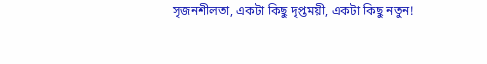সৃজনশীলতা, একটা কিছু দৃপ্তময়ী, একটা কিছু নতুন!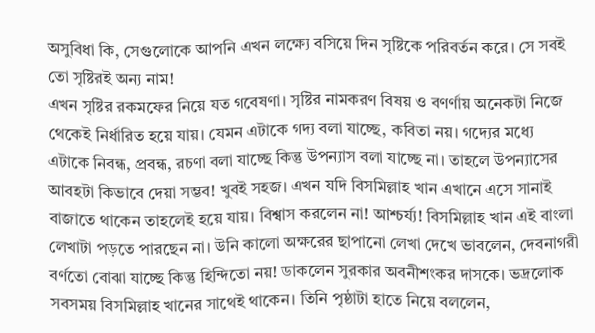অসুবিধা কি, সেগুলোকে আপনি এখন লক্ষ্যে বসিয়ে দিন সৃষ্টিকে পরিবর্তন করে। সে সবই তো সৃষ্টিরই অন্য নাম!
এখন সৃষ্টির রকমফের নিয়ে যত গবেষণা। সৃষ্টির নামকরণ বিষয় ও বণর্ণায় অনেকটা নিজে থেকেই নির্ধারিত হয়ে যায়। যেমন এটাকে গদ্য বলা যাচ্ছে, কবিতা নয়। গদ্যের মধ্যে এটাকে নিবন্ধ, প্রবন্ধ, রচণা বলা যাচ্ছে কিন্তু উপন্যাস বলা যাচ্ছে না। তাহলে উপন্যাসের আবহটা কিভাবে দেয়া সম্ভব! খুবই সহজ। এখন যদি বিসমিল্লাহ খান এখানে এসে সানাই বাজাতে থাকেন তাহলেই হয়ে যায়। বিশ্বাস করলেন না! আশ্চর্য্য! বিসমিল্লাহ খান এই বাংলা লেখাটা পড়তে পারছেন না। উনি কালো অক্ষরের ছাপানো লেখা দেখে ভাবলেন, দেবনাগরী বর্ণতো বোঝা যাচ্ছে কিন্তু হিন্দিতো নয়! ডাকলেন সুরকার অবনীশংকর দাসকে। ভদ্রলোক সবসময় বিসমিল্লাহ খানের সাথেই থাকেন। তিনি পৃষ্ঠাটা হাতে নিয়ে বললেন,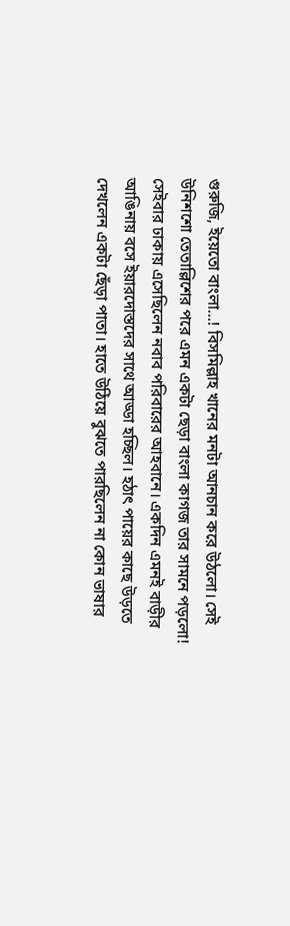গুরুজি, ইয়েতো বাংলা...! বিসমিল্লাহ খানের মনটা আনচান করে উঠলো। সেই উনিশশো তেতাল্লিশের পরে এমন একটা ছেড়া বাংলা কাগজ তার সামনে পড়লো! সেইবার ঢাকায় এসেছিলেন নবাব পরিবারের আহবানে। একদিন এমনই বাড়ীর আঙিনায় বসে ইয়ারদোস্তদের সাথে আড্ডা হচ্ছিল। হঠাৎ পায়ের কাছে উড়তে দেখলেন একটা ছেঁড়া পাতা। হাতে উঠিয়ে বুঝতে পারছিলেন না কোন ভাষার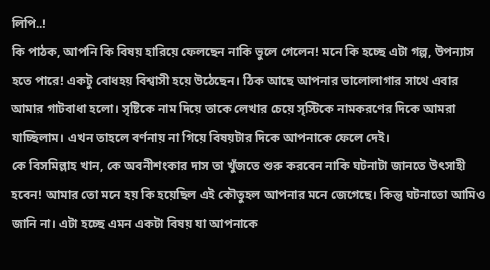লিপি..!
কি পাঠক, আপনি কি বিষয় হারিয়ে ফেলছেন নাকি ভুলে গেলেন! মনে কি হচ্ছে এটা গল্প, উপন্যাস হতে পারে! একটু বোধহয় বিশ্বাসী হয়ে উঠেছেন। ঠিক আছে আপনার ভালোলাগার সাথে এবার আমার গাটবাধা হলো। সৃষ্টিকে নাম দিয়ে তাকে লেখার চেয়ে সৃস্টিকে নামকরণের দিকে আমরা যাচ্ছিলাম। এখন তাহলে বর্ণনায় না গিয়ে বিষয়টার দিকে আপনাকে ফেলে দেই।
কে বিসমিল্লাহ খান, কে অবনীশংকার দাস তা খুঁজতে শুরু করবেন নাকি ঘটনাটা জানতে উৎসাহী হবেন! আমার তো মনে হয় কি হয়েছিল এই কৌতুহল আপনার মনে জেগেছে। কিন্তু ঘটনাতো আমিও জানি না। এটা হচ্ছে এমন একটা বিষয় যা আপনাকে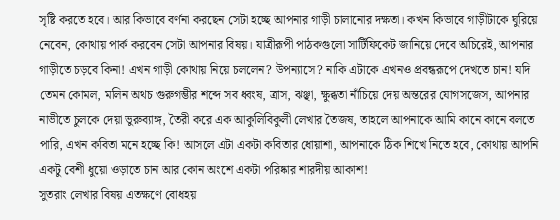সৃষ্টি করতে হবে। আর কিভাবে বর্ণনা করছেন সেটা হচ্ছে আপনার গাড়ী চালানোর দক্ষতা। কখন কিভাবে গাড়ীটাকে ঘুরিয়ে নেবেন, কোথায় পার্ক করবেন সেটা আপনার বিষয়। যাত্রীরূপী পাঠকগুলো সার্টিফিকেট জানিয়ে দেবে অচিরেই, আপনার গাড়ীতে চড়বে কিনা! এখন গাড়ী কোথায় নিয়ে চললেন? উপন্যাসে? নাকি এটাকে এখনও প্রবন্ধরূপে দেখতে চান! যদি তেমন কোমল, মলিন অথচ গুরুগম্ভীর শব্দে সব ধ্বংষ, ত্রাস, ঝঞ্ছা, ক্ষুব্ধতা নাঁচিয়ে দেয় অন্তরের যোগসজেস, আপনার নাভীতে চুলকে দেয়া ভুরুব্যাঙ্গ, তৈরী করে এক আকুলিবিকুলী লেখার তৈজষ, তাহলে আপনাকে আমি কানে কানে বলতে পারি, এখন কবিতা মনে হচ্ছে কি! আসলে এটা একটা কবিতার ধোয়াশা, আপনাকে ঠিক শিখে নিতে হবে, কোথায় আপনি একটু বেশী ধুয়ো ওড়াতে চান আর কোন অংশে একটা পরিষ্কার শারদীয় আকাশ!
সুতরাং লেখার বিষয় এতক্ষণে বোধহয়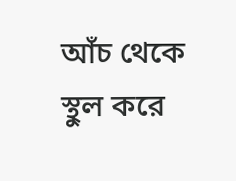আঁচ থেকে স্থুল করে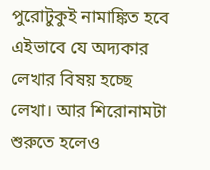পুরোটুকুই নামাঙ্কিত হবে এইভাবে যে অদ্যকার লেখার বিষয় হচ্ছে লেখা। আর শিরোনামটা শুরুতে হলেও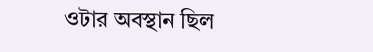ওটার অবস্থান ছিল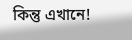কিন্তু এখানে!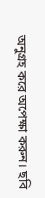অনুগ্রহ করে অপেক্ষা করুন। ছবি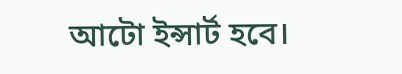আটো ইন্সার্ট হবে।